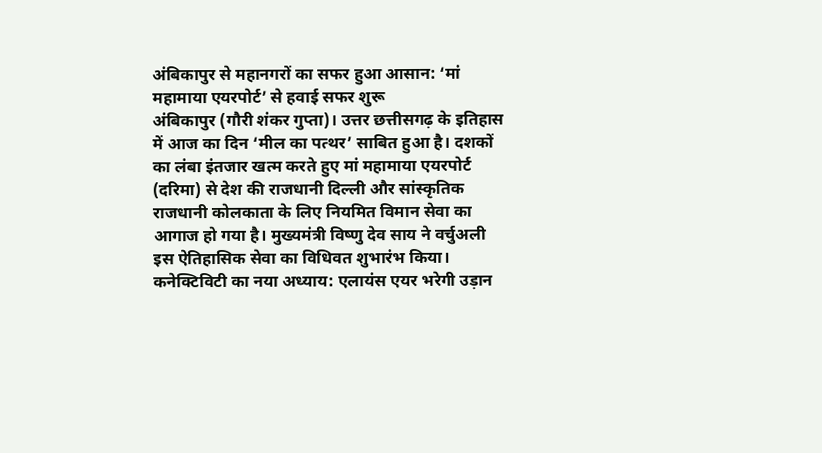अंबिकापुर से महानगरों का सफर हुआ आसान: ‘मां महामाया एयरपोर्ट’ से हवाई सफर शुरू
अंबिकापुर (गौरी शंकर गुप्ता)। उत्तर छत्तीसगढ़ के इतिहास में आज का दिन ‘मील का पत्थर’ साबित हुआ है। दशकों का लंबा इंतजार खत्म करते हुए मां महामाया एयरपोर्ट (दरिमा) से देश की राजधानी दिल्ली और सांस्कृतिक राजधानी कोलकाता के लिए नियमित विमान सेवा का आगाज हो गया है। मुख्यमंत्री विष्णु देव साय ने वर्चुअली इस ऐतिहासिक सेवा का विधिवत शुभारंभ किया।
कनेक्टिविटी का नया अध्याय: एलायंस एयर भरेगी उड़ान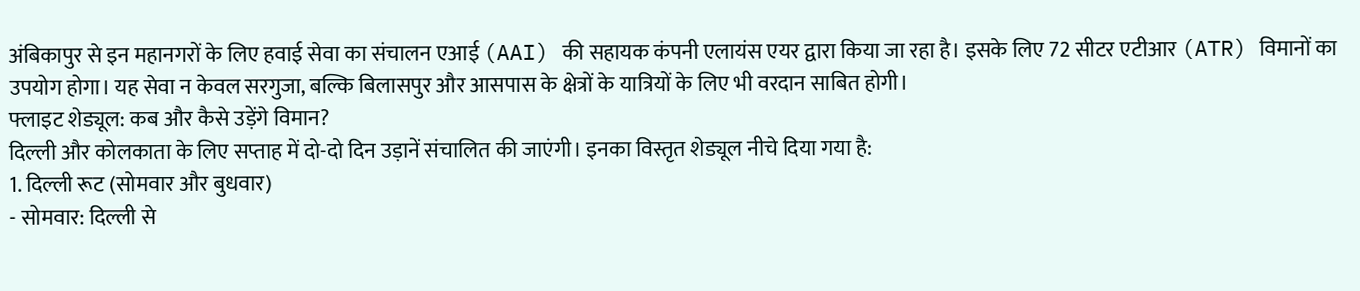अंबिकापुर से इन महानगरों के लिए हवाई सेवा का संचालन एआई (AAI) की सहायक कंपनी एलायंस एयर द्वारा किया जा रहा है। इसके लिए 72 सीटर एटीआर (ATR) विमानों का उपयोग होगा। यह सेवा न केवल सरगुजा, बल्कि बिलासपुर और आसपास के क्षेत्रों के यात्रियों के लिए भी वरदान साबित होगी।
फ्लाइट शेड्यूल: कब और कैसे उड़ेंगे विमान?
दिल्ली और कोलकाता के लिए सप्ताह में दो-दो दिन उड़ानें संचालित की जाएंगी। इनका विस्तृत शेड्यूल नीचे दिया गया है:
1. दिल्ली रूट (सोमवार और बुधवार)
- सोमवार: दिल्ली से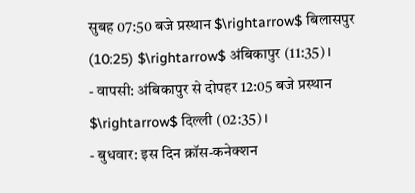सुबह 07:50 बजे प्रस्थान $\rightarrow$ बिलासपुर (10:25) $\rightarrow$ अंबिकापुर (11:35)।
- वापसी: अंबिकापुर से दोपहर 12:05 बजे प्रस्थान $\rightarrow$ दिल्ली (02:35)।
- बुधवार: इस दिन क्रॉस-कनेक्शन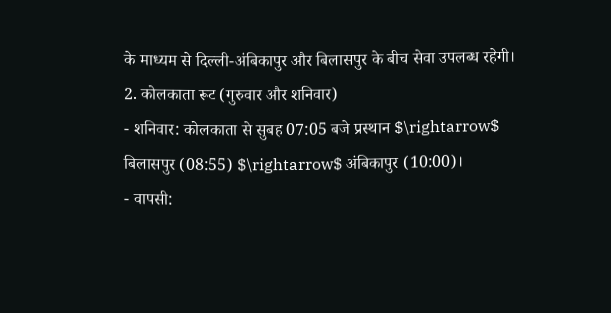के माध्यम से दिल्ली-अंबिकापुर और बिलासपुर के बीच सेवा उपलब्ध रहेगी।
2. कोलकाता रूट (गुरुवार और शनिवार)
- शनिवार: कोलकाता से सुबह 07:05 बजे प्रस्थान $\rightarrow$ बिलासपुर (08:55) $\rightarrow$ अंबिकापुर (10:00)।
- वापसी: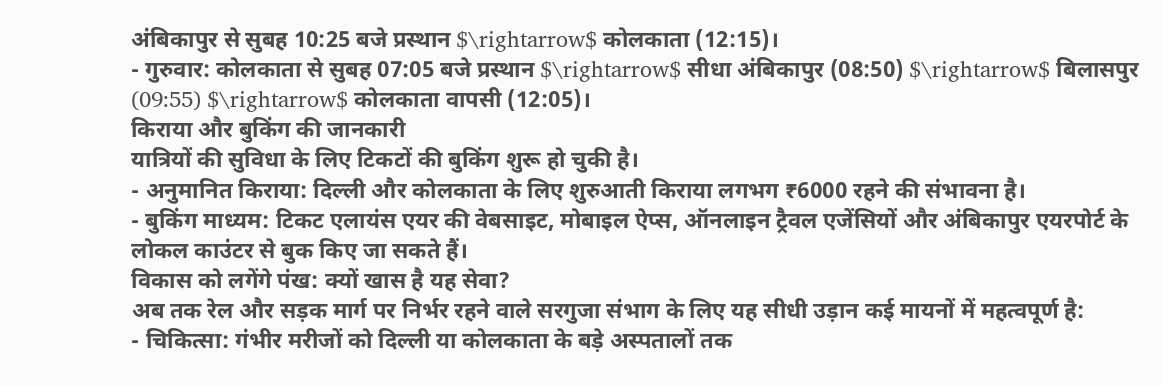अंबिकापुर से सुबह 10:25 बजे प्रस्थान $\rightarrow$ कोलकाता (12:15)।
- गुरुवार: कोलकाता से सुबह 07:05 बजे प्रस्थान $\rightarrow$ सीधा अंबिकापुर (08:50) $\rightarrow$ बिलासपुर (09:55) $\rightarrow$ कोलकाता वापसी (12:05)।
किराया और बुकिंग की जानकारी
यात्रियों की सुविधा के लिए टिकटों की बुकिंग शुरू हो चुकी है।
- अनुमानित किराया: दिल्ली और कोलकाता के लिए शुरुआती किराया लगभग ₹6000 रहने की संभावना है।
- बुकिंग माध्यम: टिकट एलायंस एयर की वेबसाइट, मोबाइल ऐप्स, ऑनलाइन ट्रैवल एजेंसियों और अंबिकापुर एयरपोर्ट के लोकल काउंटर से बुक किए जा सकते हैं।
विकास को लगेंगे पंख: क्यों खास है यह सेवा?
अब तक रेल और सड़क मार्ग पर निर्भर रहने वाले सरगुजा संभाग के लिए यह सीधी उड़ान कई मायनों में महत्वपूर्ण है:
- चिकित्सा: गंभीर मरीजों को दिल्ली या कोलकाता के बड़े अस्पतालों तक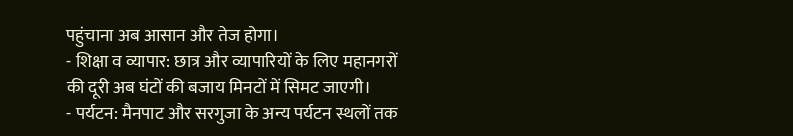पहुंचाना अब आसान और तेज होगा।
- शिक्षा व व्यापार: छात्र और व्यापारियों के लिए महानगरों की दूरी अब घंटों की बजाय मिनटों में सिमट जाएगी।
- पर्यटन: मैनपाट और सरगुजा के अन्य पर्यटन स्थलों तक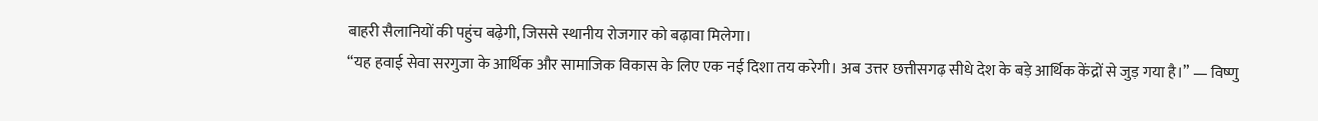बाहरी सैलानियों की पहुंच बढ़ेगी, जिससे स्थानीय रोजगार को बढ़ावा मिलेगा।
“यह हवाई सेवा सरगुजा के आर्थिक और सामाजिक विकास के लिए एक नई दिशा तय करेगी। अब उत्तर छत्तीसगढ़ सीधे देश के बड़े आर्थिक केंद्रों से जुड़ गया है।” — विष्णु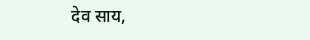देव साय,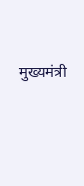मुख्यमंत्री